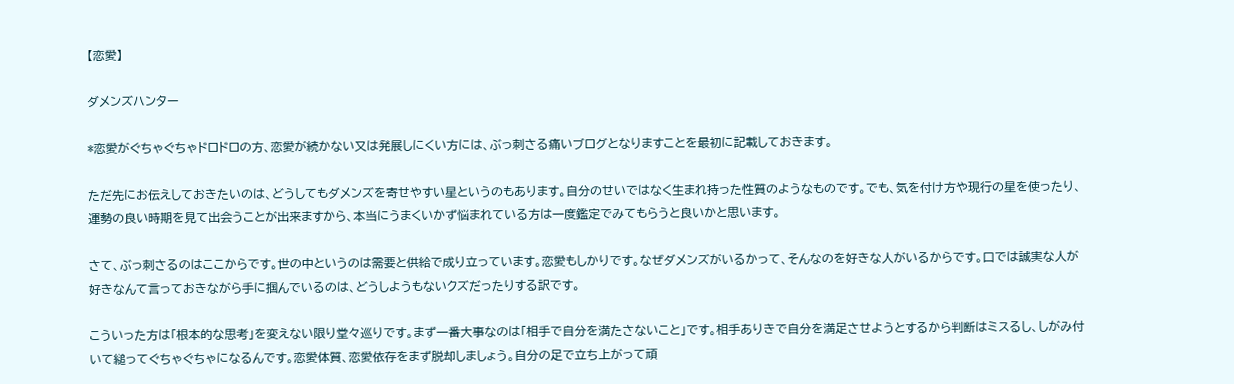【恋愛】

ダメンズハンター

*恋愛がぐちゃぐちゃドロドロの方、恋愛が続かない又は発展しにくい方には、ぶっ刺さる痛いブログとなりますことを最初に記載しておきます。

ただ先にお伝えしておきたいのは、どうしてもダメンズを寄せやすい星というのもあります。自分のせいではなく生まれ持った性質のようなものです。でも、気を付け方や現行の星を使ったり、運勢の良い時期を見て出会うことが出来ますから、本当にうまくいかず悩まれている方は一度鑑定でみてもらうと良いかと思います。

さて、ぶっ刺さるのはここからです。世の中というのは需要と供給で成り立っています。恋愛もしかりです。なぜダメンズがいるかって、そんなのを好きな人がいるからです。口では誠実な人が好きなんて言っておきながら手に掴んでいるのは、どうしようもないクズだったりする訳です。

こういった方は「根本的な思考」を変えない限り堂々巡りです。まず一番大事なのは「相手で自分を満たさないこと」です。相手ありきで自分を満足させようとするから判断はミスるし、しがみ付いて縋ってぐちゃぐちゃになるんです。恋愛体質、恋愛依存をまず脱却しましょう。自分の足で立ち上がって頑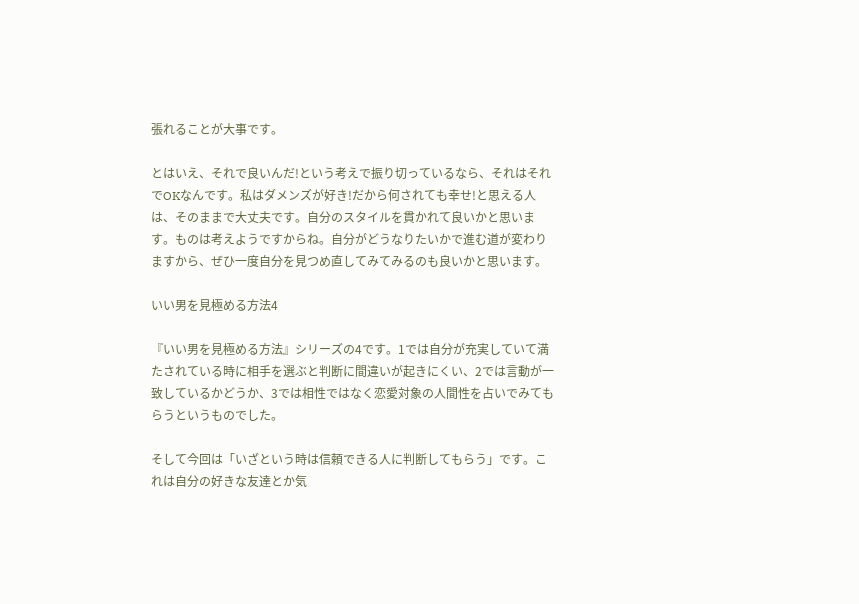張れることが大事です。

とはいえ、それで良いんだ!という考えで振り切っているなら、それはそれでOKなんです。私はダメンズが好き!だから何されても幸せ!と思える人は、そのままで大丈夫です。自分のスタイルを貫かれて良いかと思います。ものは考えようですからね。自分がどうなりたいかで進む道が変わりますから、ぜひ一度自分を見つめ直してみてみるのも良いかと思います。

いい男を見極める方法4

『いい男を見極める方法』シリーズの4です。1では自分が充実していて満たされている時に相手を選ぶと判断に間違いが起きにくい、2では言動が一致しているかどうか、3では相性ではなく恋愛対象の人間性を占いでみてもらうというものでした。

そして今回は「いざという時は信頼できる人に判断してもらう」です。これは自分の好きな友達とか気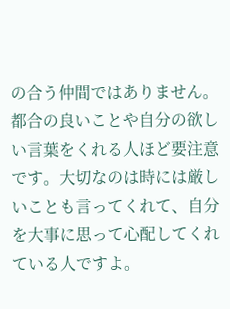の合う仲間ではありません。都合の良いことや自分の欲しい言葉をくれる人ほど要注意です。大切なのは時には厳しいことも言ってくれて、自分を大事に思って心配してくれている人ですよ。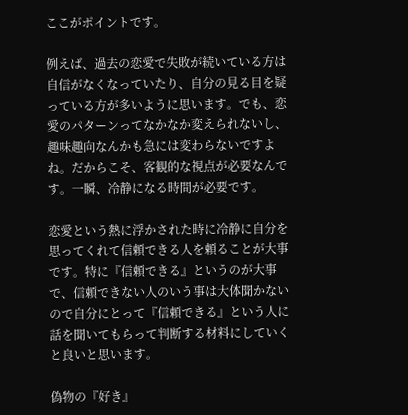ここがポイントです。

例えば、過去の恋愛で失敗が続いている方は自信がなくなっていたり、自分の見る目を疑っている方が多いように思います。でも、恋愛のパターンってなかなか変えられないし、趣味趣向なんかも急には変わらないですよね。だからこそ、客観的な視点が必要なんです。一瞬、冷静になる時間が必要です。

恋愛という熱に浮かされた時に冷静に自分を思ってくれて信頼できる人を頼ることが大事です。特に『信頼できる』というのが大事で、信頼できない人のいう事は大体聞かないので自分にとって『信頼できる』という人に話を聞いてもらって判断する材料にしていくと良いと思います。

偽物の『好き』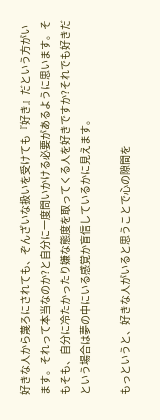好きな人から蔑ろにされても、ぞんざいな扱いを受けても『好き』だという方がいます。それって本当なのか?と自分に一度問いかける必要があるように思います。そもそも、自分に冷たかったり嫌な態度を取ってくる人を好きですか?それでも好きだという場合は夢の中にいる感覚か盲信しているかに見えます。

もっというと、好きな人がいると思うことで心の隙間を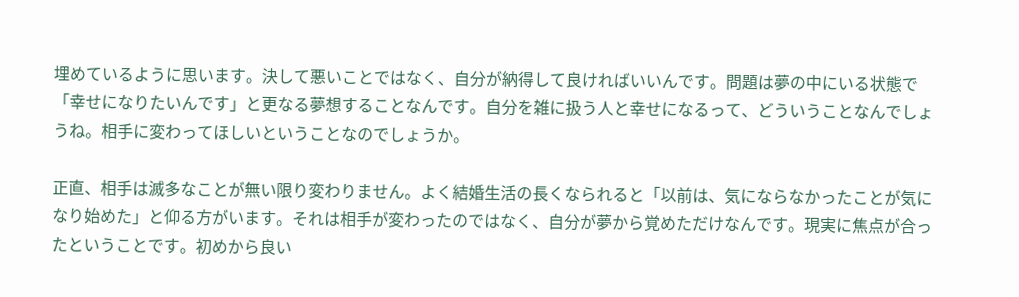埋めているように思います。決して悪いことではなく、自分が納得して良ければいいんです。問題は夢の中にいる状態で「幸せになりたいんです」と更なる夢想することなんです。自分を雑に扱う人と幸せになるって、どういうことなんでしょうね。相手に変わってほしいということなのでしょうか。

正直、相手は滅多なことが無い限り変わりません。よく結婚生活の長くなられると「以前は、気にならなかったことが気になり始めた」と仰る方がいます。それは相手が変わったのではなく、自分が夢から覚めただけなんです。現実に焦点が合ったということです。初めから良い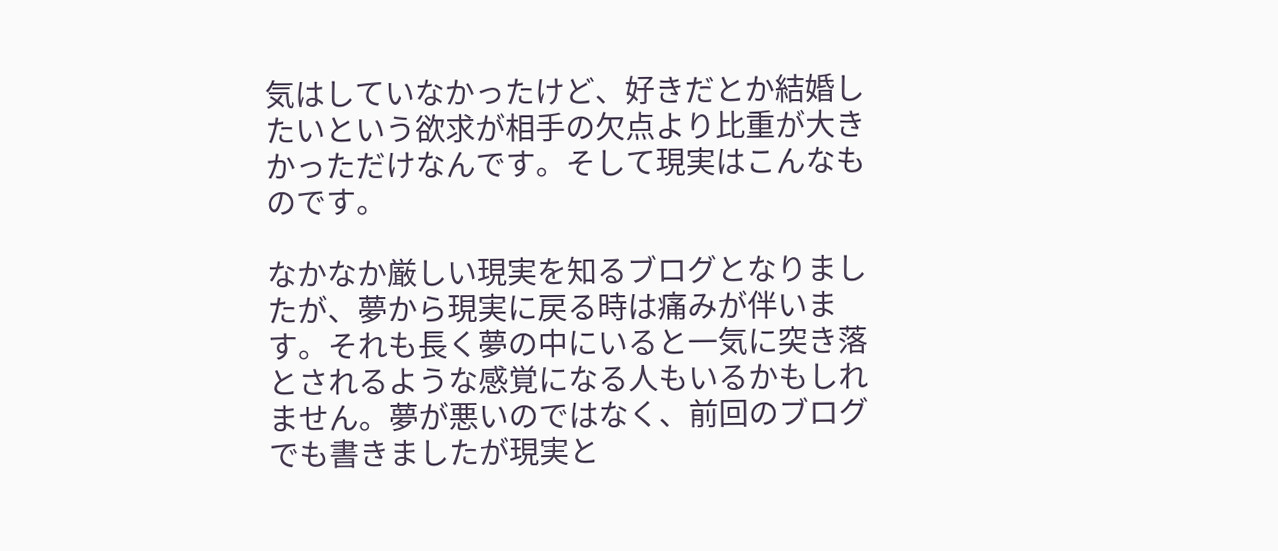気はしていなかったけど、好きだとか結婚したいという欲求が相手の欠点より比重が大きかっただけなんです。そして現実はこんなものです。

なかなか厳しい現実を知るブログとなりましたが、夢から現実に戻る時は痛みが伴います。それも長く夢の中にいると一気に突き落とされるような感覚になる人もいるかもしれません。夢が悪いのではなく、前回のブログでも書きましたが現実と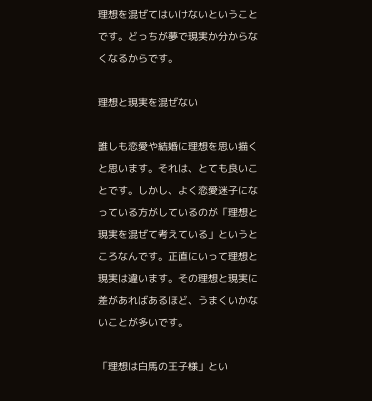理想を混ぜてはいけないということです。どっちが夢で現実か分からなくなるからです。

理想と現実を混ぜない

誰しも恋愛や結婚に理想を思い描くと思います。それは、とても良いことです。しかし、よく恋愛迷子になっている方がしているのが「理想と現実を混ぜて考えている」というところなんです。正直にいって理想と現実は違います。その理想と現実に差があればあるほど、うまくいかないことが多いです。

「理想は白馬の王子様」とい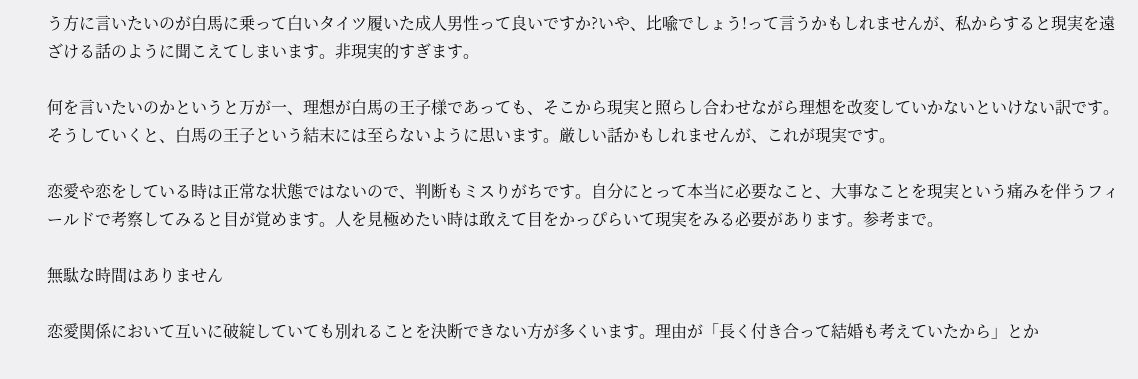う方に言いたいのが白馬に乗って白いタイツ履いた成人男性って良いですか?いや、比喩でしょう!って言うかもしれませんが、私からすると現実を遠ざける話のように聞こえてしまいます。非現実的すぎます。

何を言いたいのかというと万が一、理想が白馬の王子様であっても、そこから現実と照らし合わせながら理想を改変していかないといけない訳です。そうしていくと、白馬の王子という結末には至らないように思います。厳しい話かもしれませんが、これが現実です。

恋愛や恋をしている時は正常な状態ではないので、判断もミスりがちです。自分にとって本当に必要なこと、大事なことを現実という痛みを伴うフィールドで考察してみると目が覚めます。人を見極めたい時は敢えて目をかっぴらいて現実をみる必要があります。参考まで。

無駄な時間はありません

恋愛関係において互いに破綻していても別れることを決断できない方が多くいます。理由が「長く付き合って結婚も考えていたから」とか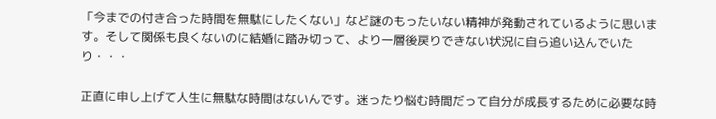「今までの付き合った時間を無駄にしたくない」など謎のもったいない精神が発動されているように思います。そして関係も良くないのに結婚に踏み切って、より一層後戻りできない状況に自ら追い込んでいたり・・・

正直に申し上げて人生に無駄な時間はないんです。迷ったり悩む時間だって自分が成長するために必要な時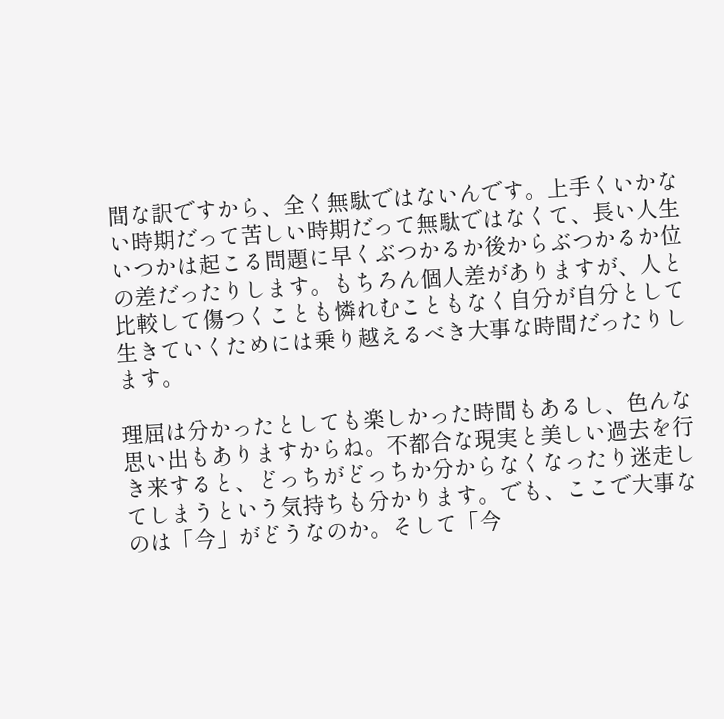間な訳ですから、全く無駄ではないんです。上手くいかない時期だって苦しい時期だって無駄ではなくて、長い人生いつかは起こる問題に早くぶつかるか後からぶつかるか位の差だったりします。もちろん個人差がありますが、人と比較して傷つくことも憐れむこともなく自分が自分として生きていくためには乗り越えるべき大事な時間だったりします。

理屈は分かったとしても楽しかった時間もあるし、色んな思い出もありますからね。不都合な現実と美しい過去を行き来すると、どっちがどっちか分からなくなったり迷走してしまうという気持ちも分かります。でも、ここで大事なのは「今」がどうなのか。そして「今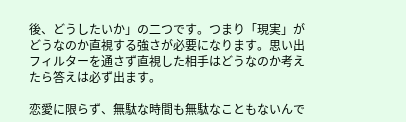後、どうしたいか」の二つです。つまり「現実」がどうなのか直視する強さが必要になります。思い出フィルターを通さず直視した相手はどうなのか考えたら答えは必ず出ます。

恋愛に限らず、無駄な時間も無駄なこともないんで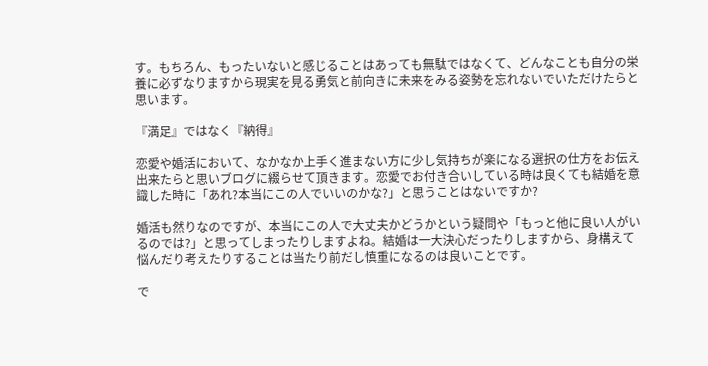す。もちろん、もったいないと感じることはあっても無駄ではなくて、どんなことも自分の栄養に必ずなりますから現実を見る勇気と前向きに未来をみる姿勢を忘れないでいただけたらと思います。

『満足』ではなく『納得』

恋愛や婚活において、なかなか上手く進まない方に少し気持ちが楽になる選択の仕方をお伝え出来たらと思いブログに綴らせて頂きます。恋愛でお付き合いしている時は良くても結婚を意識した時に「あれ?本当にこの人でいいのかな?」と思うことはないですか?

婚活も然りなのですが、本当にこの人で大丈夫かどうかという疑問や「もっと他に良い人がいるのでは?」と思ってしまったりしますよね。結婚は一大決心だったりしますから、身構えて悩んだり考えたりすることは当たり前だし慎重になるのは良いことです。

で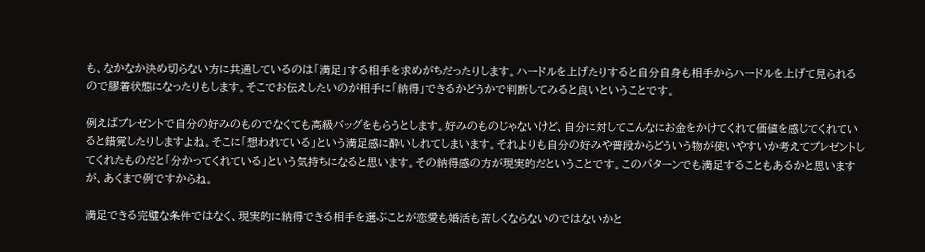も、なかなか決め切らない方に共通しているのは「満足」する相手を求めがちだったりします。ハードルを上げたりすると自分自身も相手からハードルを上げて見られるので膠着状態になったりもします。そこでお伝えしたいのが相手に「納得」できるかどうかで判断してみると良いということです。

例えばプレゼントで自分の好みのものでなくても高級バッグをもらうとします。好みのものじゃないけど、自分に対してこんなにお金をかけてくれて価値を感じてくれていると錯覚したりしますよね。そこに「想われている」という満足感に酔いしれてしまいます。それよりも自分の好みや普段からどういう物が使いやすいか考えてプレゼントしてくれたものだと「分かってくれている」という気持ちになると思います。その納得感の方が現実的だということです。このパターンでも満足することもあるかと思いますが、あくまで例ですからね。

満足できる完璧な条件ではなく、現実的に納得できる相手を選ぶことが恋愛も婚活も苦しくならないのではないかと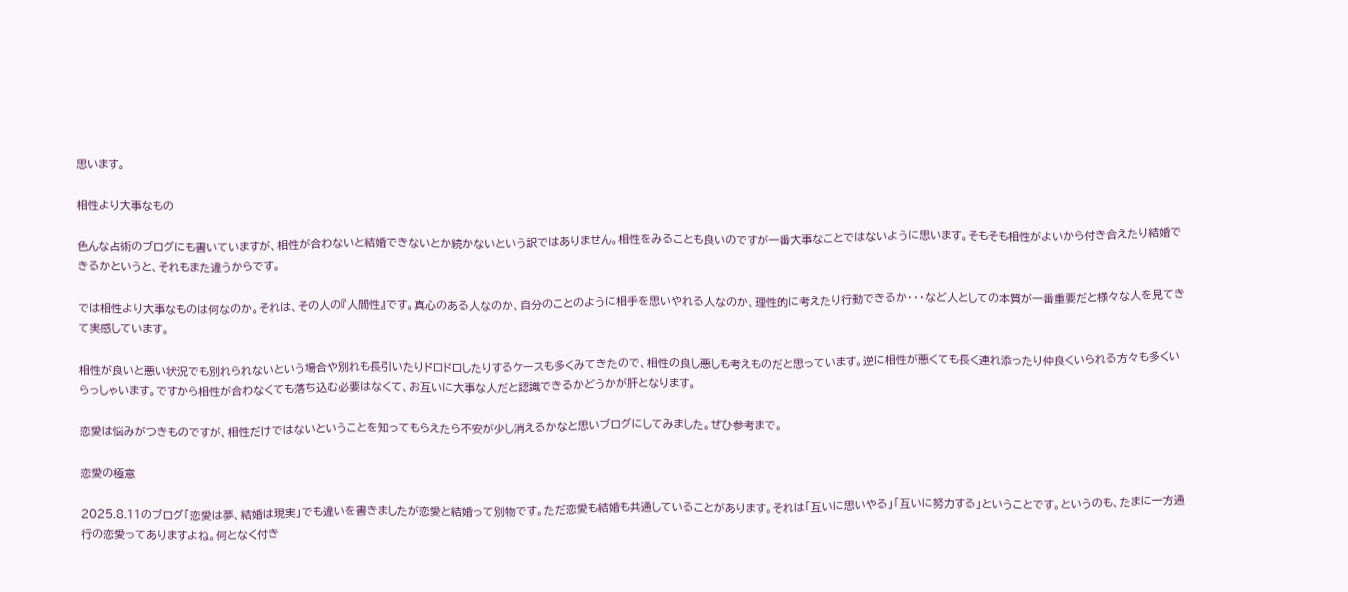思います。

相性より大事なもの

色んな占術のブログにも書いていますが、相性が合わないと結婚できないとか続かないという訳ではありません。相性をみることも良いのですが一番大事なことではないように思います。そもそも相性がよいから付き合えたり結婚できるかというと、それもまた違うからです。

では相性より大事なものは何なのか。それは、その人の『人間性』です。真心のある人なのか、自分のことのように相手を思いやれる人なのか、理性的に考えたり行動できるか・・・など人としての本質が一番重要だと様々な人を見てきて実感しています。

相性が良いと悪い状況でも別れられないという場合や別れも長引いたりドロドロしたりするケースも多くみてきたので、相性の良し悪しも考えものだと思っています。逆に相性が悪くても長く連れ添ったり仲良くいられる方々も多くいらっしゃいます。ですから相性が合わなくても落ち込む必要はなくて、お互いに大事な人だと認識できるかどうかが肝となります。

恋愛は悩みがつきものですが、相性だけではないということを知ってもらえたら不安が少し消えるかなと思いブログにしてみました。ぜひ参考まで。

恋愛の極意

2025.8.11のブログ「恋愛は夢、結婚は現実」でも違いを書きましたが恋愛と結婚って別物です。ただ恋愛も結婚も共通していることがあります。それは「互いに思いやる」「互いに努力する」ということです。というのも、たまに一方通行の恋愛ってありますよね。何となく付き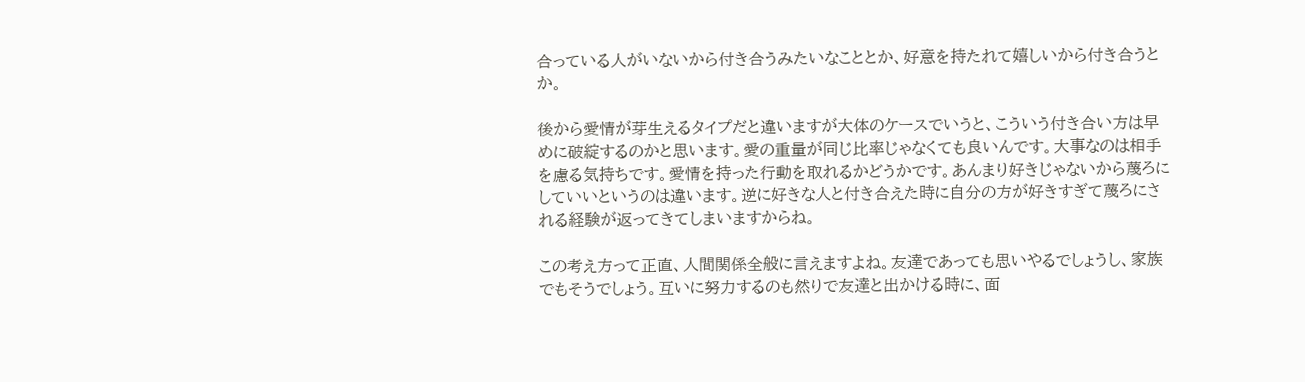合っている人がいないから付き合うみたいなこととか、好意を持たれて嬉しいから付き合うとか。

後から愛情が芽生えるタイプだと違いますが大体のケースでいうと、こういう付き合い方は早めに破綻するのかと思います。愛の重量が同じ比率じゃなくても良いんです。大事なのは相手を慮る気持ちです。愛情を持った行動を取れるかどうかです。あんまり好きじゃないから蔑ろにしていいというのは違います。逆に好きな人と付き合えた時に自分の方が好きすぎて蔑ろにされる経験が返ってきてしまいますからね。

この考え方って正直、人間関係全般に言えますよね。友達であっても思いやるでしょうし、家族でもそうでしょう。互いに努力するのも然りで友達と出かける時に、面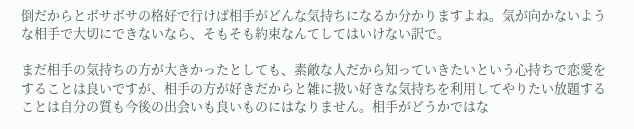倒だからとボサボサの格好で行けば相手がどんな気持ちになるか分かりますよね。気が向かないような相手で大切にできないなら、そもそも約束なんてしてはいけない訳で。

まだ相手の気持ちの方が大きかったとしても、素敵な人だから知っていきたいという心持ちで恋愛をすることは良いですが、相手の方が好きだからと雑に扱い好きな気持ちを利用してやりたい放題することは自分の質も今後の出会いも良いものにはなりません。相手がどうかではな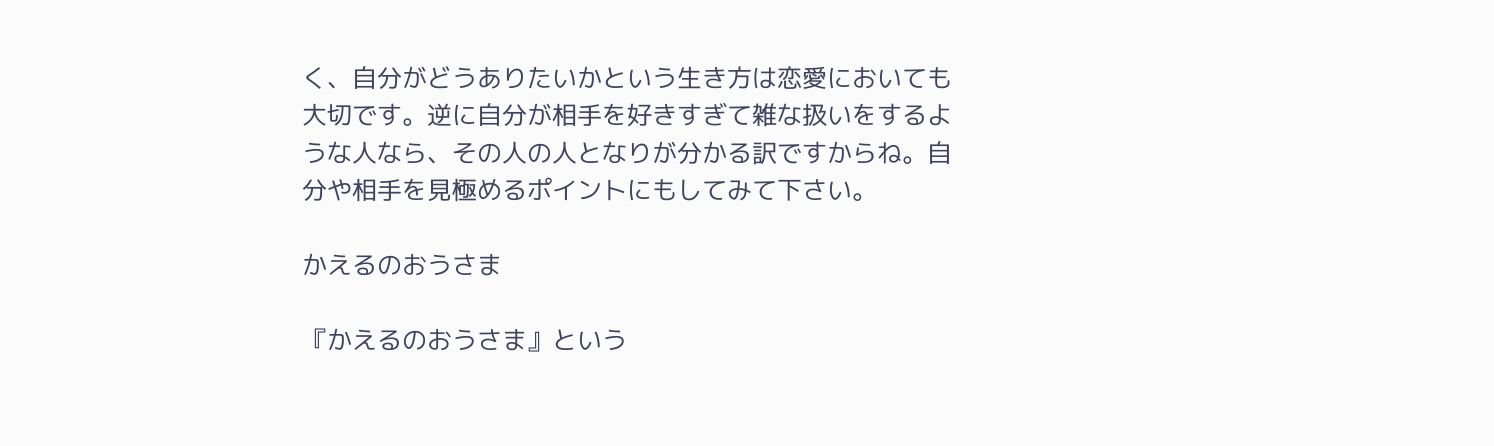く、自分がどうありたいかという生き方は恋愛においても大切です。逆に自分が相手を好きすぎて雑な扱いをするような人なら、その人の人となりが分かる訳ですからね。自分や相手を見極めるポイントにもしてみて下さい。

かえるのおうさま

『かえるのおうさま』という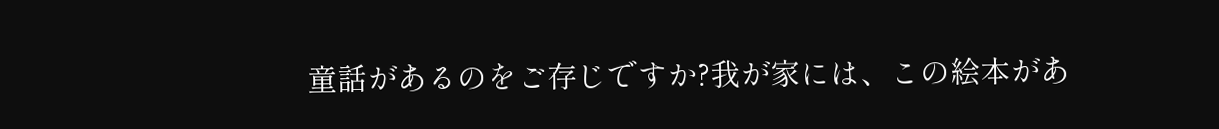童話があるのをご存じですか?我が家には、この絵本があ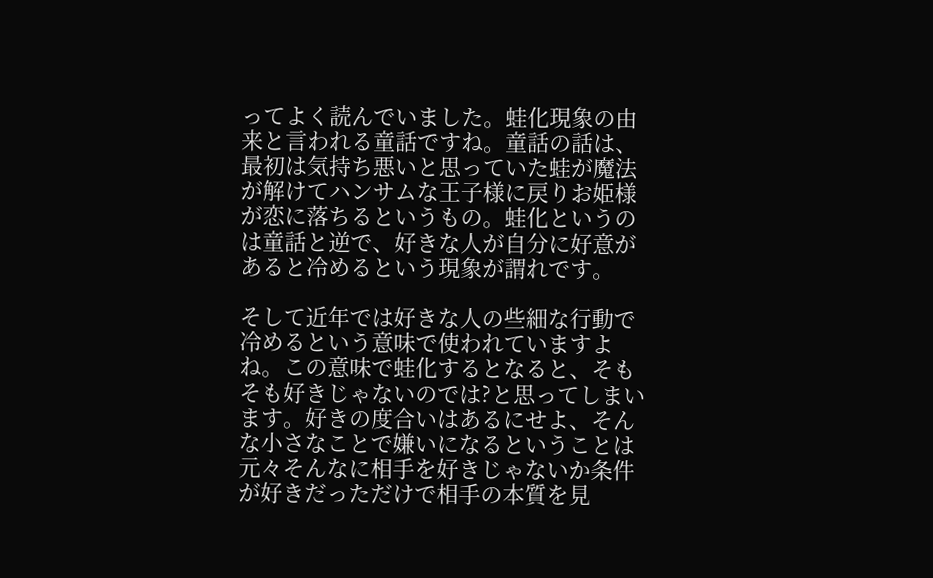ってよく読んでいました。蛙化現象の由来と言われる童話ですね。童話の話は、最初は気持ち悪いと思っていた蛙が魔法が解けてハンサムな王子様に戻りお姫様が恋に落ちるというもの。蛙化というのは童話と逆で、好きな人が自分に好意があると冷めるという現象が謂れです。

そして近年では好きな人の些細な行動で冷めるという意味で使われていますよね。この意味で蛙化するとなると、そもそも好きじゃないのでは?と思ってしまいます。好きの度合いはあるにせよ、そんな小さなことで嫌いになるということは元々そんなに相手を好きじゃないか条件が好きだっただけで相手の本質を見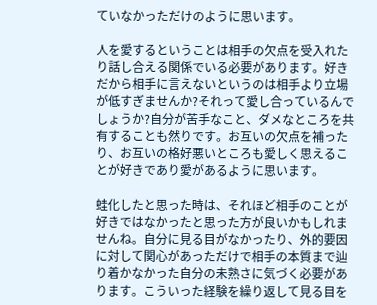ていなかっただけのように思います。

人を愛するということは相手の欠点を受入れたり話し合える関係でいる必要があります。好きだから相手に言えないというのは相手より立場が低すぎませんか?それって愛し合っているんでしょうか?自分が苦手なこと、ダメなところを共有することも然りです。お互いの欠点を補ったり、お互いの格好悪いところも愛しく思えることが好きであり愛があるように思います。

蛙化したと思った時は、それほど相手のことが好きではなかったと思った方が良いかもしれませんね。自分に見る目がなかったり、外的要因に対して関心があっただけで相手の本質まで辿り着かなかった自分の未熟さに気づく必要があります。こういった経験を繰り返して見る目を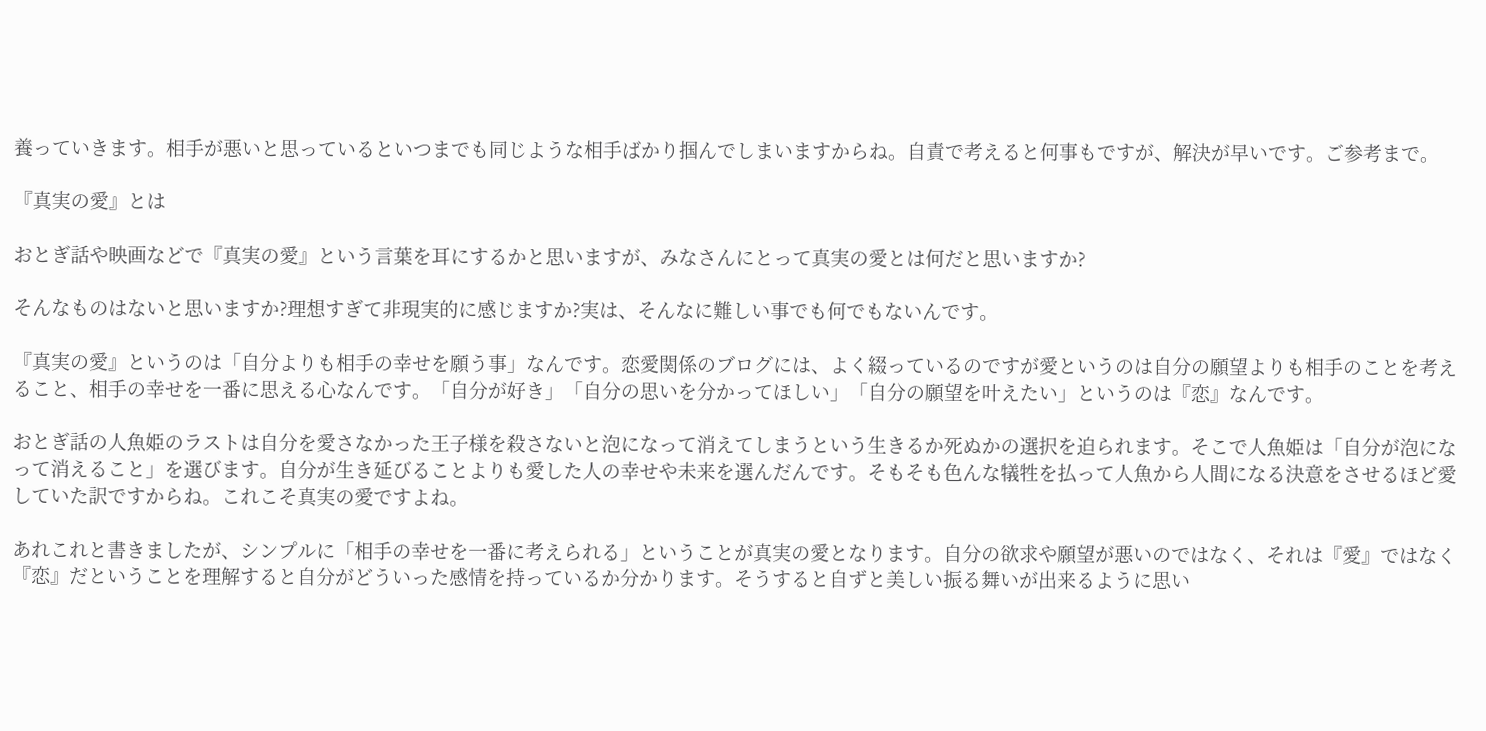養っていきます。相手が悪いと思っているといつまでも同じような相手ばかり掴んでしまいますからね。自責で考えると何事もですが、解決が早いです。ご参考まで。

『真実の愛』とは

おとぎ話や映画などで『真実の愛』という言葉を耳にするかと思いますが、みなさんにとって真実の愛とは何だと思いますか?

そんなものはないと思いますか?理想すぎて非現実的に感じますか?実は、そんなに難しい事でも何でもないんです。

『真実の愛』というのは「自分よりも相手の幸せを願う事」なんです。恋愛関係のブログには、よく綴っているのですが愛というのは自分の願望よりも相手のことを考えること、相手の幸せを一番に思える心なんです。「自分が好き」「自分の思いを分かってほしい」「自分の願望を叶えたい」というのは『恋』なんです。

おとぎ話の人魚姫のラストは自分を愛さなかった王子様を殺さないと泡になって消えてしまうという生きるか死ぬかの選択を迫られます。そこで人魚姫は「自分が泡になって消えること」を選びます。自分が生き延びることよりも愛した人の幸せや未来を選んだんです。そもそも色んな犠牲を払って人魚から人間になる決意をさせるほど愛していた訳ですからね。これこそ真実の愛ですよね。

あれこれと書きましたが、シンプルに「相手の幸せを一番に考えられる」ということが真実の愛となります。自分の欲求や願望が悪いのではなく、それは『愛』ではなく『恋』だということを理解すると自分がどういった感情を持っているか分かります。そうすると自ずと美しい振る舞いが出来るように思い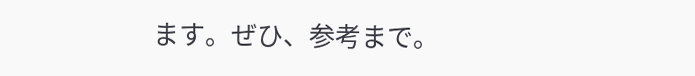ます。ぜひ、参考まで。